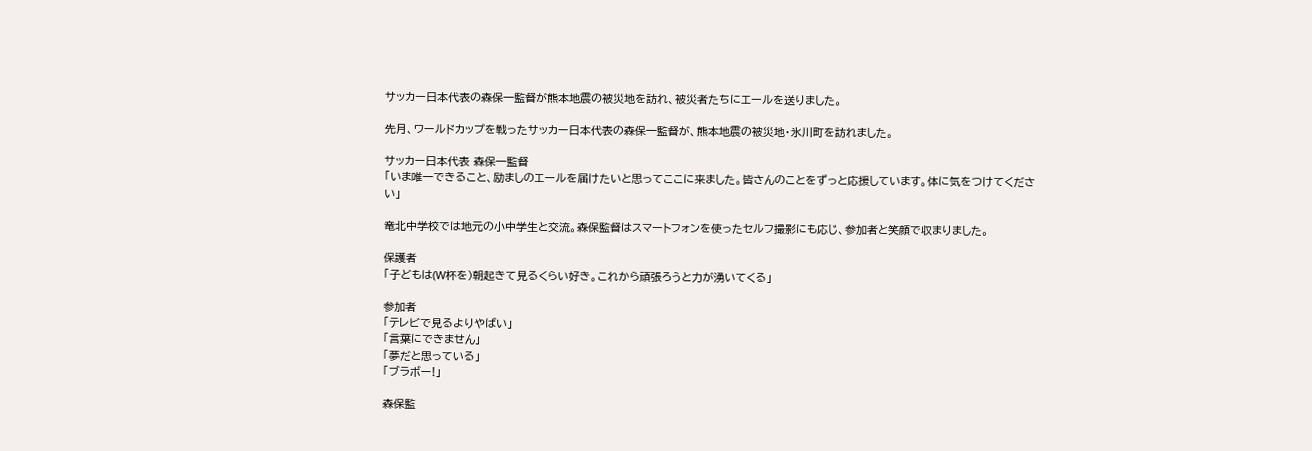サッカー日本代表の森保一監督が熊本地震の被災地を訪れ、被災者たちにエールを送りました。

先月、ワールドカップを戦ったサッカー日本代表の森保一監督が、熊本地震の被災地・氷川町を訪れました。

サッカー日本代表 森保一監督
「いま唯一できること、励ましのエールを届けたいと思ってここに来ました。皆さんのことをずっと応援しています。体に気をつけてください」

竜北中学校では地元の小中学生と交流。森保監督はスマートフォンを使ったセルフ撮影にも応じ、参加者と笑顔で収まりました。

保護者
「子どもは(W杯を)朝起きて見るくらい好き。これから頑張ろうと力が湧いてくる」

参加者
「テレビで見るよりやばい」
「言葉にできません」
「夢だと思っている」
「ブラボー!」

森保監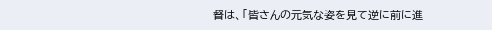督は、「皆さんの元気な姿を見て逆に前に進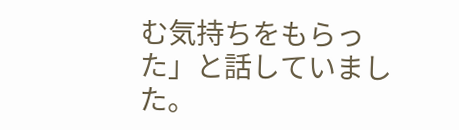む気持ちをもらった」と話していました。